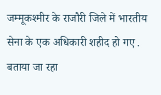जम्मूकश्मीर के राजौरी जिले में भारतीय सेना के एक अधिकारी शहीद हो गए . बताया जा रहा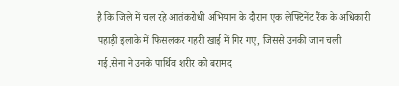है कि जिले में चल रहे आतंकरोधी अभियान के दौरान एक लेफ्टिनेंट रैंक के अधिकारी पहाड़ी इलाके में फिसलकर गहरी खाई में गिर गए, जिससे उनकी जान चली गई.सेना ने उनके पार्थिव शरीर को बरामद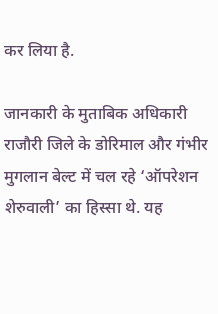कर लिया है.

जानकारी के मुताबिक अधिकारी राजौरी जिले के डोरिमाल और गंभीर मुगलान बेल्ट में चल रहे ‘ऑपरेशन शेरुवाली’ का हिस्सा थे. यह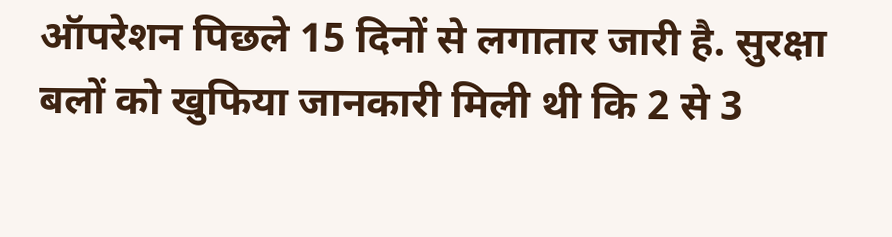ऑपरेशन पिछले 15 दिनों से लगातार जारी है. सुरक्षा बलों को खुफिया जानकारी मिली थी कि 2 से 3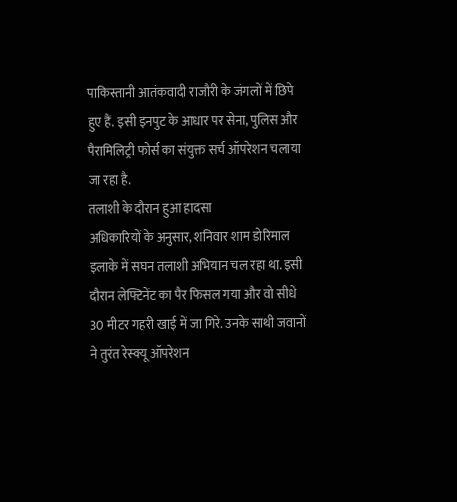पाकिस्तानी आतंकवादी राजौरी के जंगलों में छिपे हुए हैं. इसी इनपुट के आधार पर सेना, पुलिस और पैरामिलिट्री फोर्स का संयुक्त सर्च ऑपरेशन चलाया जा रहा है.
तलाशी के दौरान हुआ हादसा
अधिकारियों के अनुसार, शनिवार शाम डोरिमाल इलाके में सघन तलाशी अभियान चल रहा था. इसी दौरान लेफ्टिनेंट का पैर फिसल गया और वो सीधे 30 मीटर गहरी खाई में जा गिरे. उनके साथी जवानों ने तुरंत रेस्क्यू ऑपरेशन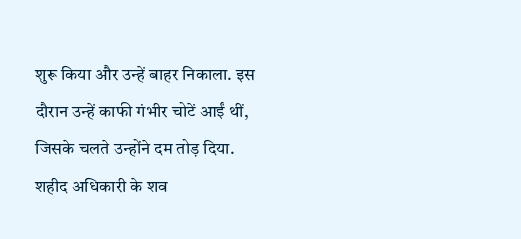शुरू किया और उन्हें बाहर निकाला. इस दौरान उन्हें काफी गंभीर चोटें आईं थीं, जिसके चलते उन्होंने दम तोड़ दिया.
शहीद अधिकारी के शव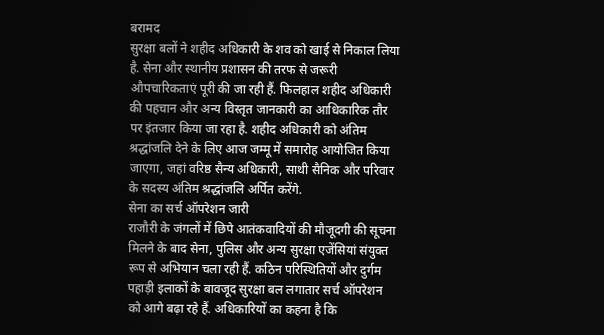बरामद
सुरक्षा बलों ने शहीद अधिकारी के शव को खाई से निकाल लिया है. सेना और स्थानीय प्रशासन की तरफ से जरूरी औपचारिकताएं पूरी की जा रही हैं. फिलहाल शहीद अधिकारी की पहचान और अन्य विस्तृत जानकारी का आधिकारिक तौर पर इंतजार किया जा रहा है. शहीद अधिकारी को अंतिम श्रद्धांजलि देने के लिए आज जम्मू में समारोह आयोजित किया जाएगा, जहां वरिष्ठ सैन्य अधिकारी, साथी सैनिक और परिवार के सदस्य अंतिम श्रद्धांजलि अर्पित करेंगे.
सेना का सर्च ऑपरेशन जारी
राजौरी के जंगलों में छिपे आतंकवादियों की मौजूदगी की सूचना मिलने के बाद सेना, पुलिस और अन्य सुरक्षा एजेंसियां संयुक्त रूप से अभियान चला रही हैं. कठिन परिस्थितियों और दुर्गम पहाड़ी इलाकों के बावजूद सुरक्षा बल लगातार सर्च ऑपरेशन को आगे बढ़ा रहे हैं. अधिकारियों का कहना है कि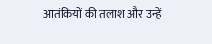आतंकियों की तलाश और उन्हें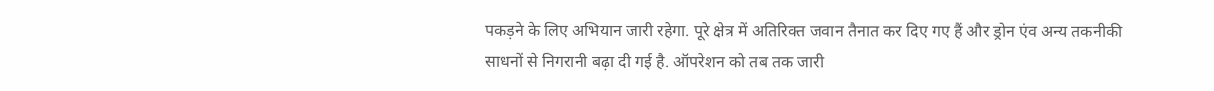पकड़ने के लिए अभियान जारी रहेगा. पूरे क्षेत्र में अतिरिक्त जवान तैनात कर दिए गए हैं और ड्रोन एंव अन्य तकनीकी साधनों से निगरानी बढ़ा दी गई है. ऑपरेशन को तब तक जारी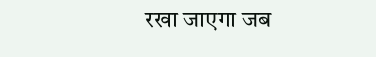रखा जाएगा जब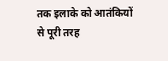तक इलाके को आतंकियों से पूरी तरह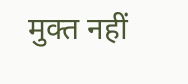मुक्त नहीं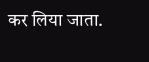कर लिया जाता.